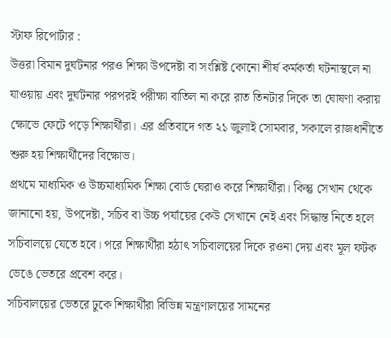স্টাফ রিপোর্টার :
উত্তরা বিমান দুর্ঘটনার পরও শিক্ষা উপদেষ্টা বা সংশ্লিষ্ট কোনো শীর্ষ কর্মকর্তা ঘটনাস্থলে না যাওয়ায় এবং দুর্ঘটনার পরপরই পরীক্ষা বাতিল না করে রাত তিনটার দিকে তা ঘোষণা করায় ক্ষোভে ফেটে পড়ে শিক্ষার্থীরা। এর প্রতিবাদে গত ২১ জুলাই সোমবার, সকালে রাজধানীতে শুরু হয় শিক্ষার্থীদের বিক্ষোভ।
প্রথমে মাধ্যমিক ও উচ্চমাধ্যমিক শিক্ষা বোর্ড ঘেরাও করে শিক্ষার্থীরা। কিন্তু সেখান থেকে জানানো হয়, উপদেষ্টা, সচিব বা উচ্চ পর্যায়ের কেউ সেখানে নেই এবং সিদ্ধান্ত নিতে হলে সচিবালয়ে যেতে হবে। পরে শিক্ষার্থীরা হঠাৎ সচিবালয়ের দিকে রওনা দেয় এবং মূল ফটক ভেঙে ভেতরে প্রবেশ করে।
সচিবালয়ের ভেতরে ঢুকে শিক্ষার্থীরা বিভিন্ন মন্ত্রণালয়ের সামনের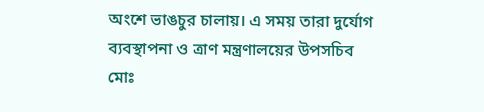অংশে ভাঙচুর চালায়। এ সময় তারা দুর্যোগ ব্যবস্থাপনা ও ত্রাণ মন্ত্রণালয়ের উপসচিব মোঃ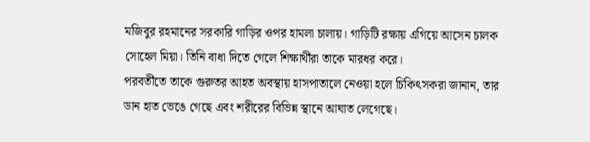মজিবুর রহমানের সরকারি গাড়ির ওপর হামলা চালায়। গাড়িটি রক্ষায় এগিয়ে আসেন চালক সোহেল মিয়া। তিনি বাধা দিতে গেলে শিক্ষার্থীরা তাকে মারধর করে।
পরবর্তীতে তাকে গুরুতর আহত অবস্থায় হাসপাতালে নেওয়া হলে চিকিৎসকরা জানান, তার ডান হাত ভেঙে গেছে এবং শরীরের বিভিন্ন স্থানে আঘাত লেগেছে।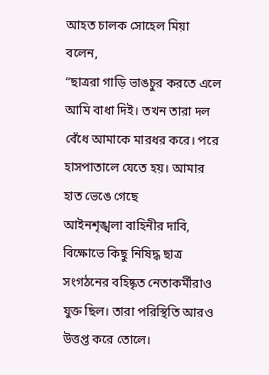আহত চালক সোহেল মিয়া বলেন,
“ছাত্ররা গাড়ি ভাঙচুর করতে এলে আমি বাধা দিই। তখন তারা দল বেঁধে আমাকে মারধর করে। পরে হাসপাতালে যেতে হয়। আমার হাত ভেঙে গেছে
আইনশৃঙ্খলা বাহিনীর দাবি, বিক্ষোভে কিছু নিষিদ্ধ ছাত্র সংগঠনের বহিষ্কৃত নেতাকর্মীরাও যুক্ত ছিল। তারা পরিস্থিতি আরও উত্তপ্ত করে তোলে।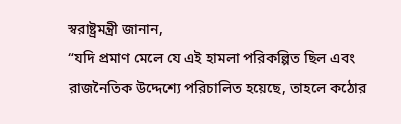স্বরাষ্ট্রমন্ত্রী জানান,
“যদি প্রমাণ মেলে যে এই হামলা পরিকল্পিত ছিল এবং রাজনৈতিক উদ্দেশ্যে পরিচালিত হয়েছে, তাহলে কঠোর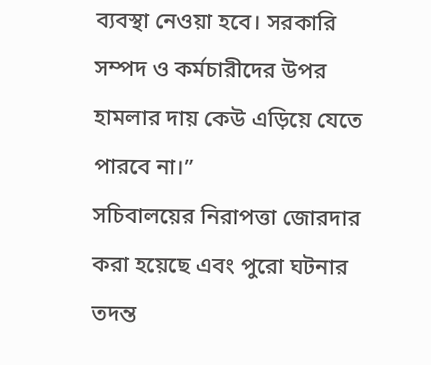ব্যবস্থা নেওয়া হবে। সরকারি সম্পদ ও কর্মচারীদের উপর হামলার দায় কেউ এড়িয়ে যেতে পারবে না।”
সচিবালয়ের নিরাপত্তা জোরদার করা হয়েছে এবং পুরো ঘটনার তদন্ত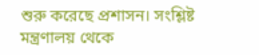শুরু করেছে প্রশাসন। সংশ্লিষ্ট মন্ত্রণালয় থেকে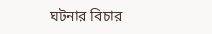ঘটনার বিচার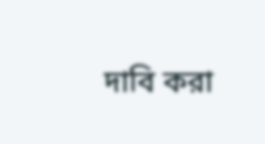দাবি করা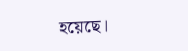হয়েছে।